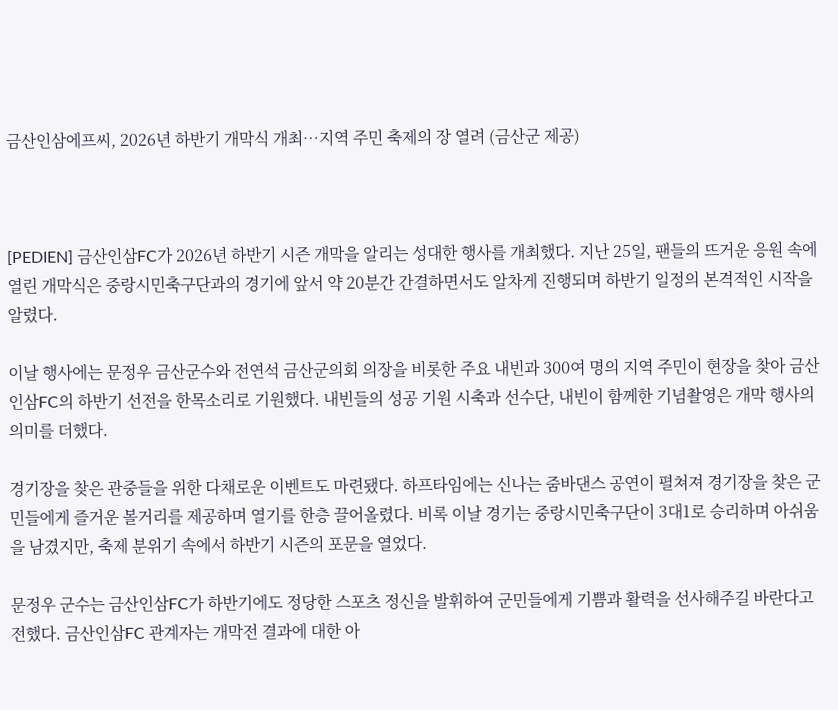금산인삼에프씨, 2026년 하반기 개막식 개최…지역 주민 축제의 장 열려 (금산군 제공)



[PEDIEN] 금산인삼FC가 2026년 하반기 시즌 개막을 알리는 성대한 행사를 개최했다. 지난 25일, 팬들의 뜨거운 응원 속에 열린 개막식은 중랑시민축구단과의 경기에 앞서 약 20분간 간결하면서도 알차게 진행되며 하반기 일정의 본격적인 시작을 알렸다.

이날 행사에는 문정우 금산군수와 전연석 금산군의회 의장을 비롯한 주요 내빈과 300여 명의 지역 주민이 현장을 찾아 금산인삼FC의 하반기 선전을 한목소리로 기원했다. 내빈들의 성공 기원 시축과 선수단, 내빈이 함께한 기념촬영은 개막 행사의 의미를 더했다.

경기장을 찾은 관중들을 위한 다채로운 이벤트도 마련됐다. 하프타임에는 신나는 줌바댄스 공연이 펼쳐져 경기장을 찾은 군민들에게 즐거운 볼거리를 제공하며 열기를 한층 끌어올렸다. 비록 이날 경기는 중랑시민축구단이 3대1로 승리하며 아쉬움을 남겼지만, 축제 분위기 속에서 하반기 시즌의 포문을 열었다.

문정우 군수는 금산인삼FC가 하반기에도 정당한 스포츠 정신을 발휘하여 군민들에게 기쁨과 활력을 선사해주길 바란다고 전했다. 금산인삼FC 관계자는 개막전 결과에 대한 아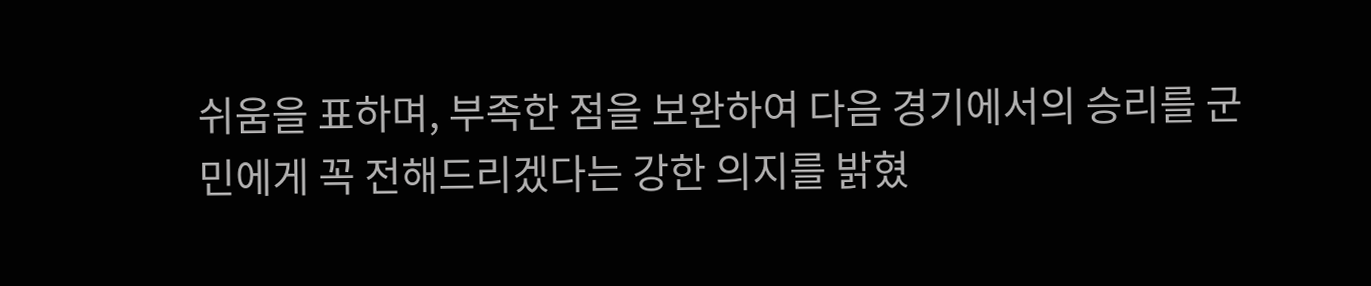쉬움을 표하며, 부족한 점을 보완하여 다음 경기에서의 승리를 군민에게 꼭 전해드리겠다는 강한 의지를 밝혔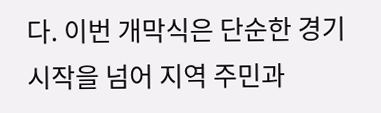다. 이번 개막식은 단순한 경기 시작을 넘어 지역 주민과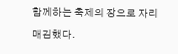함께하는 축제의 장으로 자리매김했다.